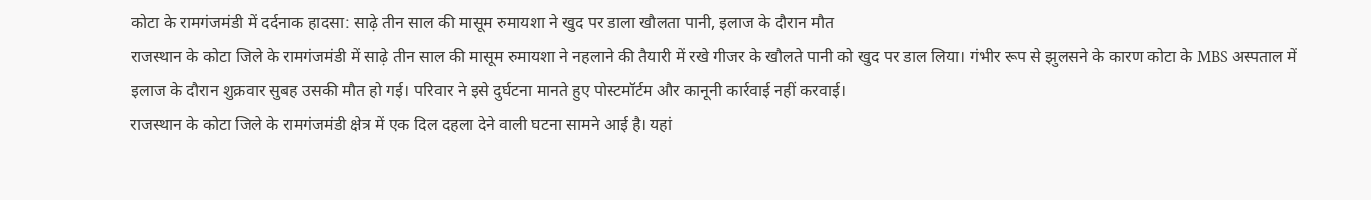कोटा के रामगंजमंडी में दर्दनाक हादसा: साढ़े तीन साल की मासूम रुमायशा ने खुद पर डाला खौलता पानी, इलाज के दौरान मौत
राजस्थान के कोटा जिले के रामगंजमंडी में साढ़े तीन साल की मासूम रुमायशा ने नहलाने की तैयारी में रखे गीजर के खौलते पानी को खुद पर डाल लिया। गंभीर रूप से झुलसने के कारण कोटा के MBS अस्पताल में इलाज के दौरान शुक्रवार सुबह उसकी मौत हो गई। परिवार ने इसे दुर्घटना मानते हुए पोस्टमॉर्टम और कानूनी कार्रवाई नहीं करवाई।
राजस्थान के कोटा जिले के रामगंजमंडी क्षेत्र में एक दिल दहला देने वाली घटना सामने आई है। यहां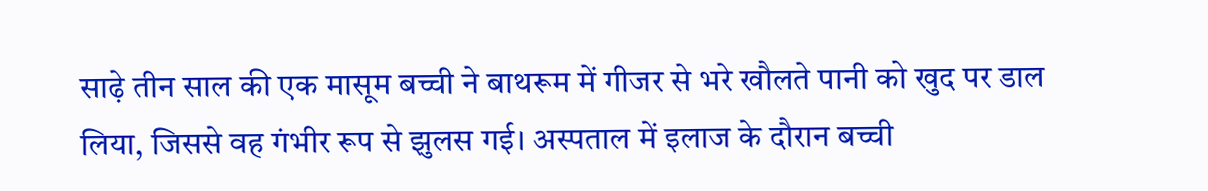साढ़े तीन साल की एक मासूम बच्ची ने बाथरूम में गीजर से भरे खौलते पानी को खुद पर डाल लिया, जिससे वह गंभीर रूप से झुलस गई। अस्पताल में इलाज के दौरान बच्ची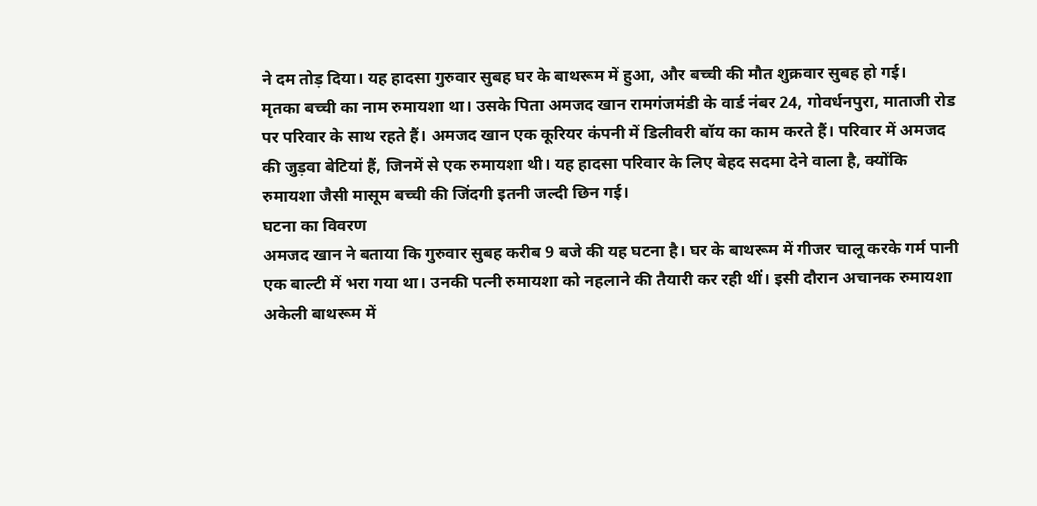ने दम तोड़ दिया। यह हादसा गुरुवार सुबह घर के बाथरूम में हुआ, और बच्ची की मौत शुक्रवार सुबह हो गई।
मृतका बच्ची का नाम रुमायशा था। उसके पिता अमजद खान रामगंजमंडी के वार्ड नंबर 24, गोवर्धनपुरा, माताजी रोड पर परिवार के साथ रहते हैं। अमजद खान एक कूरियर कंपनी में डिलीवरी बॉय का काम करते हैं। परिवार में अमजद की जुड़वा बेटियां हैं, जिनमें से एक रुमायशा थी। यह हादसा परिवार के लिए बेहद सदमा देने वाला है, क्योंकि रुमायशा जैसी मासूम बच्ची की जिंदगी इतनी जल्दी छिन गई।
घटना का विवरण
अमजद खान ने बताया कि गुरुवार सुबह करीब 9 बजे की यह घटना है। घर के बाथरूम में गीजर चालू करके गर्म पानी एक बाल्टी में भरा गया था। उनकी पत्नी रुमायशा को नहलाने की तैयारी कर रही थीं। इसी दौरान अचानक रुमायशा अकेली बाथरूम में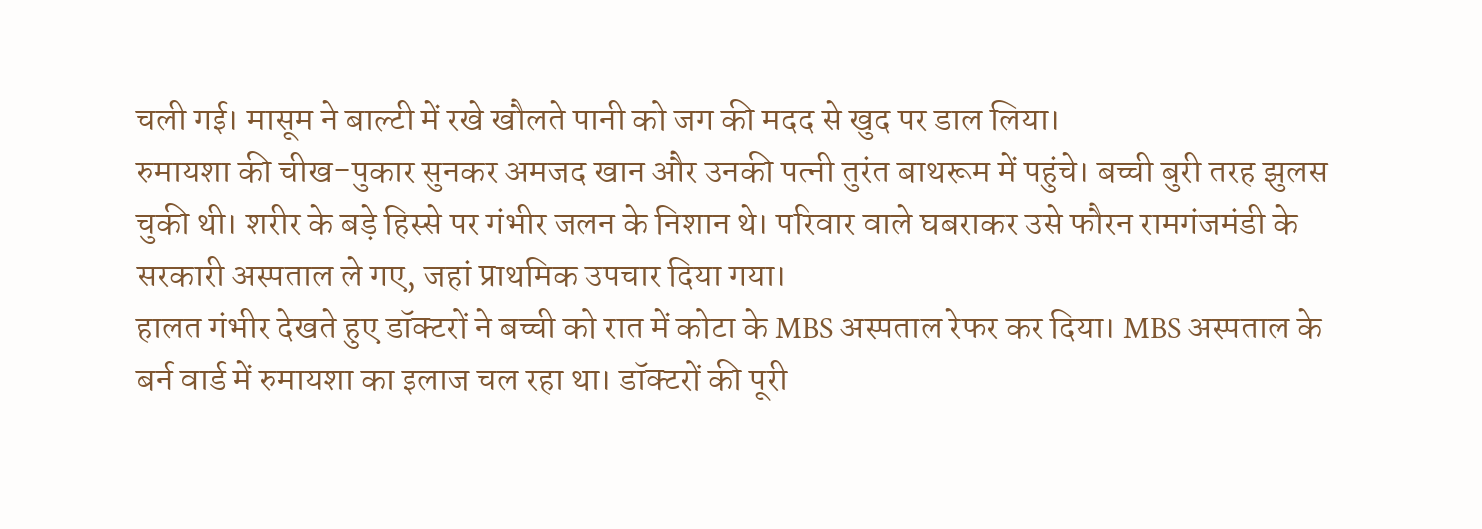चली गई। मासूम ने बाल्टी में रखे खौलते पानी को जग की मदद से खुद पर डाल लिया।
रुमायशा की चीख-पुकार सुनकर अमजद खान और उनकी पत्नी तुरंत बाथरूम में पहुंचे। बच्ची बुरी तरह झुलस चुकी थी। शरीर के बड़े हिस्से पर गंभीर जलन के निशान थे। परिवार वाले घबराकर उसे फौरन रामगंजमंडी के सरकारी अस्पताल ले गए, जहां प्राथमिक उपचार दिया गया।
हालत गंभीर देखते हुए डॉक्टरों ने बच्ची को रात में कोटा के MBS अस्पताल रेफर कर दिया। MBS अस्पताल के बर्न वार्ड में रुमायशा का इलाज चल रहा था। डॉक्टरों की पूरी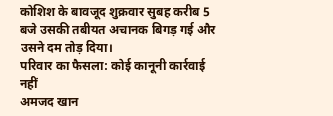कोशिश के बावजूद शुक्रवार सुबह करीब 5 बजे उसकी तबीयत अचानक बिगड़ गई और उसने दम तोड़ दिया।
परिवार का फैसला: कोई कानूनी कार्रवाई नहीं
अमजद खान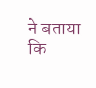ने बताया कि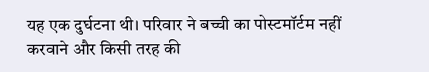यह एक दुर्घटना थी। परिवार ने बच्ची का पोस्टमॉर्टम नहीं करवाने और किसी तरह की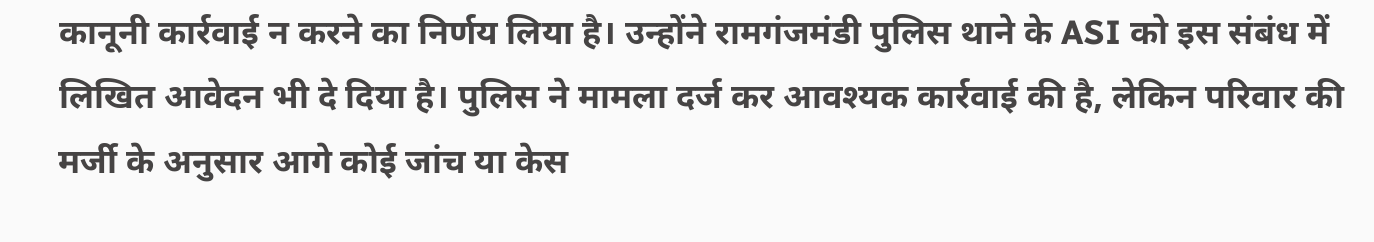कानूनी कार्रवाई न करने का निर्णय लिया है। उन्होंने रामगंजमंडी पुलिस थाने के ASI को इस संबंध में लिखित आवेदन भी दे दिया है। पुलिस ने मामला दर्ज कर आवश्यक कार्रवाई की है, लेकिन परिवार की मर्जी के अनुसार आगे कोई जांच या केस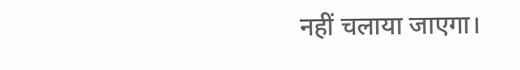नहीं चलाया जाएगा।